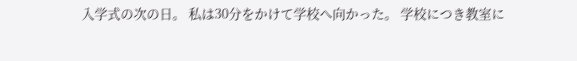入学式の次の日。 私は30分をかけて学校へ向かった。 学校につき教室に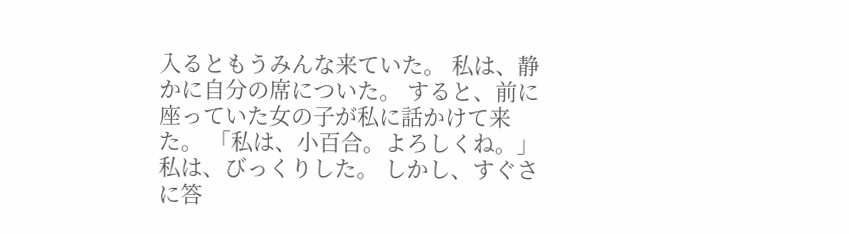入るともうみんな来ていた。 私は、静かに自分の席についた。 すると、前に座っていた女の子が私に話かけて来た。 「私は、小百合。よろしくね。」 私は、びっくりした。 しかし、すぐさに答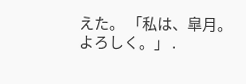えた。 「私は、皐月。よろしく。」 .